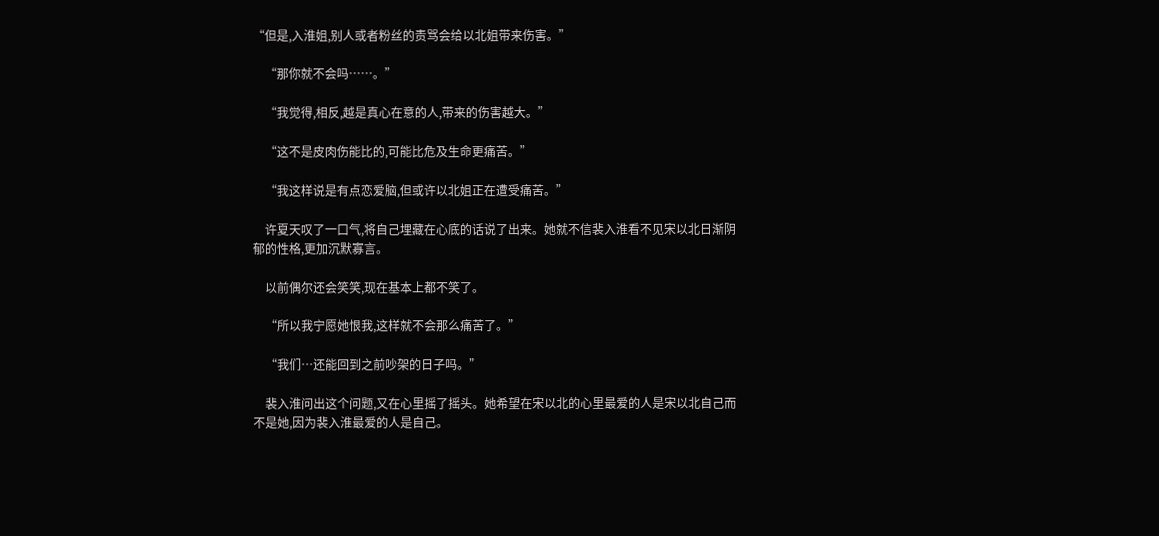“但是,入淮姐,别人或者粉丝的责骂会给以北姐带来伤害。”

    “那你就不会吗……。”

    “我觉得,相反,越是真心在意的人,带来的伤害越大。”

    “这不是皮肉伤能比的,可能比危及生命更痛苦。”

    “我这样说是有点恋爱脑,但或许以北姐正在遭受痛苦。”

    许夏天叹了一口气,将自己埋藏在心底的话说了出来。她就不信裴入淮看不见宋以北日渐阴郁的性格,更加沉默寡言。

    以前偶尔还会笑笑,现在基本上都不笑了。

    “所以我宁愿她恨我,这样就不会那么痛苦了。”

    “我们…还能回到之前吵架的日子吗。”

    裴入淮问出这个问题,又在心里摇了摇头。她希望在宋以北的心里最爱的人是宋以北自己而不是她,因为裴入淮最爱的人是自己。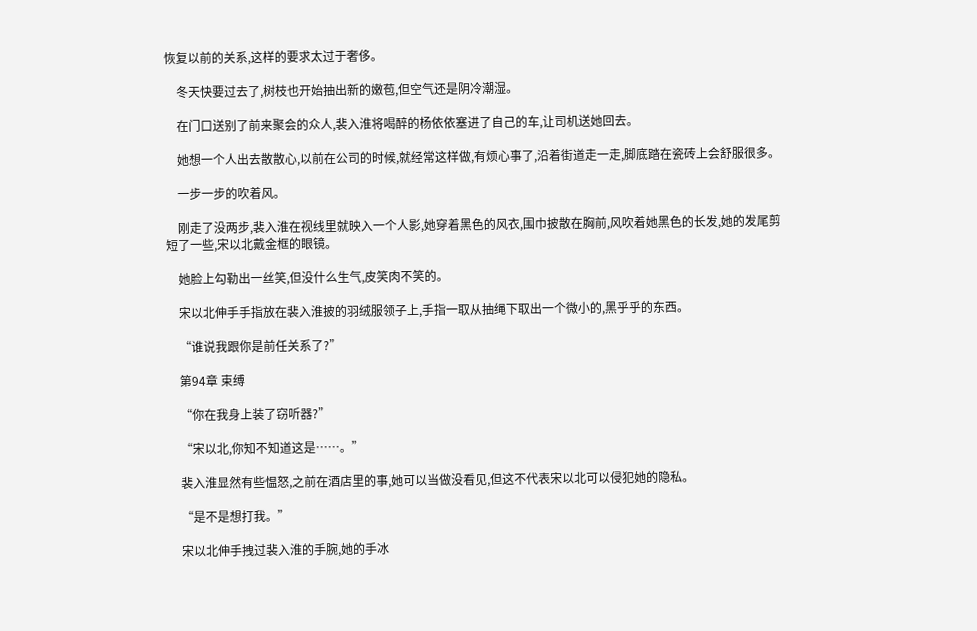恢复以前的关系,这样的要求太过于奢侈。

    冬天快要过去了,树枝也开始抽出新的嫩苞,但空气还是阴冷潮湿。

    在门口送别了前来聚会的众人,裴入淮将喝醉的杨依依塞进了自己的车,让司机送她回去。

    她想一个人出去散散心,以前在公司的时候,就经常这样做,有烦心事了,沿着街道走一走,脚底踏在瓷砖上会舒服很多。

    一步一步的吹着风。

    刚走了没两步,裴入淮在视线里就映入一个人影,她穿着黑色的风衣,围巾披散在胸前,风吹着她黑色的长发,她的发尾剪短了一些,宋以北戴金框的眼镜。

    她脸上勾勒出一丝笑,但没什么生气,皮笑肉不笑的。

    宋以北伸手手指放在裴入淮披的羽绒服领子上,手指一取从抽绳下取出一个微小的,黑乎乎的东西。

    “谁说我跟你是前任关系了?”

    第94章 束缚

    “你在我身上装了窃听器?”

    “宋以北,你知不知道这是……。”

    裴入淮显然有些愠怒,之前在酒店里的事,她可以当做没看见,但这不代表宋以北可以侵犯她的隐私。

    “是不是想打我。”

    宋以北伸手拽过裴入淮的手腕,她的手冰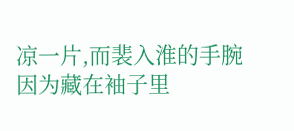凉一片,而裴入淮的手腕因为藏在袖子里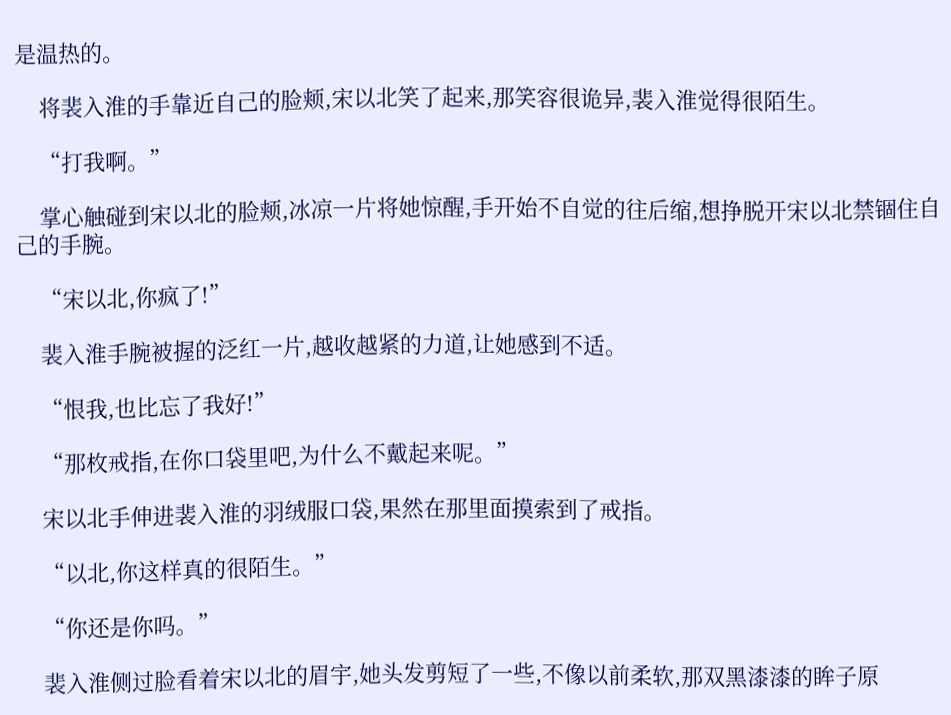是温热的。

    将裴入淮的手靠近自己的脸颊,宋以北笑了起来,那笑容很诡异,裴入淮觉得很陌生。

    “打我啊。”

    掌心触碰到宋以北的脸颊,冰凉一片将她惊醒,手开始不自觉的往后缩,想挣脱开宋以北禁锢住自己的手腕。

    “宋以北,你疯了!”

    裴入淮手腕被握的泛红一片,越收越紧的力道,让她感到不适。

    “恨我,也比忘了我好!”

    “那枚戒指,在你口袋里吧,为什么不戴起来呢。”

    宋以北手伸进裴入淮的羽绒服口袋,果然在那里面摸索到了戒指。

    “以北,你这样真的很陌生。”

    “你还是你吗。”

    裴入淮侧过脸看着宋以北的眉宇,她头发剪短了一些,不像以前柔软,那双黑漆漆的眸子原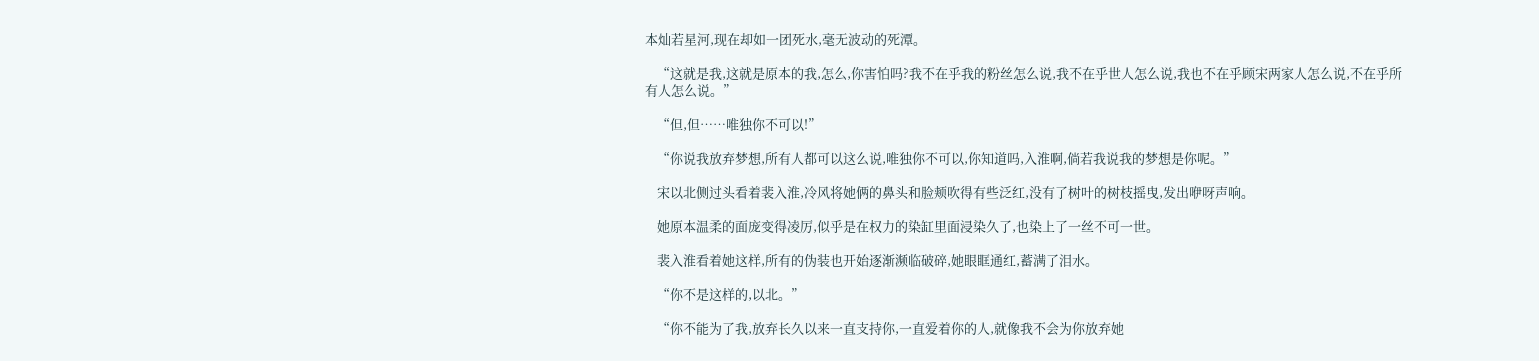本灿若星河,现在却如一团死水,毫无波动的死潭。

    “这就是我,这就是原本的我,怎么,你害怕吗?我不在乎我的粉丝怎么说,我不在乎世人怎么说,我也不在乎顾宋两家人怎么说,不在乎所有人怎么说。”

    “但,但……唯独你不可以!”

    “你说我放弃梦想,所有人都可以这么说,唯独你不可以,你知道吗,入淮啊,倘若我说我的梦想是你呢。”

    宋以北侧过头看着裴入淮,冷风将她俩的鼻头和脸颊吹得有些泛红,没有了树叶的树枝摇曳,发出咿呀声响。

    她原本温柔的面庞变得凌厉,似乎是在权力的染缸里面浸染久了,也染上了一丝不可一世。

    裴入淮看着她这样,所有的伪装也开始逐渐濒临破碎,她眼眶通红,蓄满了泪水。

    “你不是这样的,以北。”

    “你不能为了我,放弃长久以来一直支持你,一直爱着你的人,就像我不会为你放弃她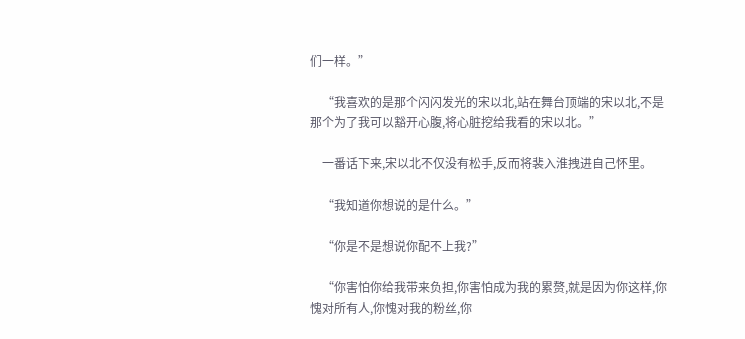们一样。”

    “我喜欢的是那个闪闪发光的宋以北,站在舞台顶端的宋以北,不是那个为了我可以豁开心腹,将心脏挖给我看的宋以北。”

    一番话下来,宋以北不仅没有松手,反而将裴入淮拽进自己怀里。

    “我知道你想说的是什么。”

    “你是不是想说你配不上我?”

    “你害怕你给我带来负担,你害怕成为我的累赘,就是因为你这样,你愧对所有人,你愧对我的粉丝,你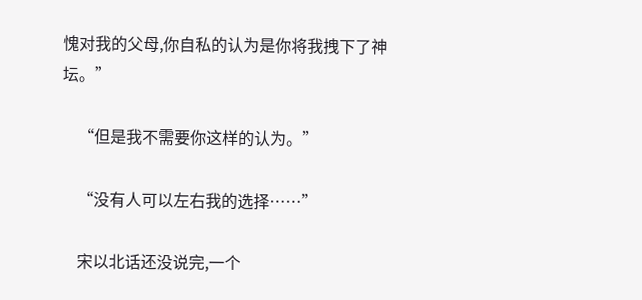愧对我的父母,你自私的认为是你将我拽下了神坛。”

    “但是我不需要你这样的认为。”

    “没有人可以左右我的选择……”

    宋以北话还没说完,一个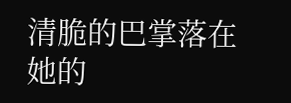清脆的巴掌落在她的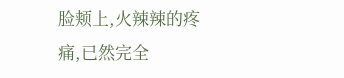脸颊上,火辣辣的疼痛,已然完全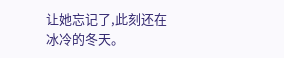让她忘记了,此刻还在冰冷的冬天。